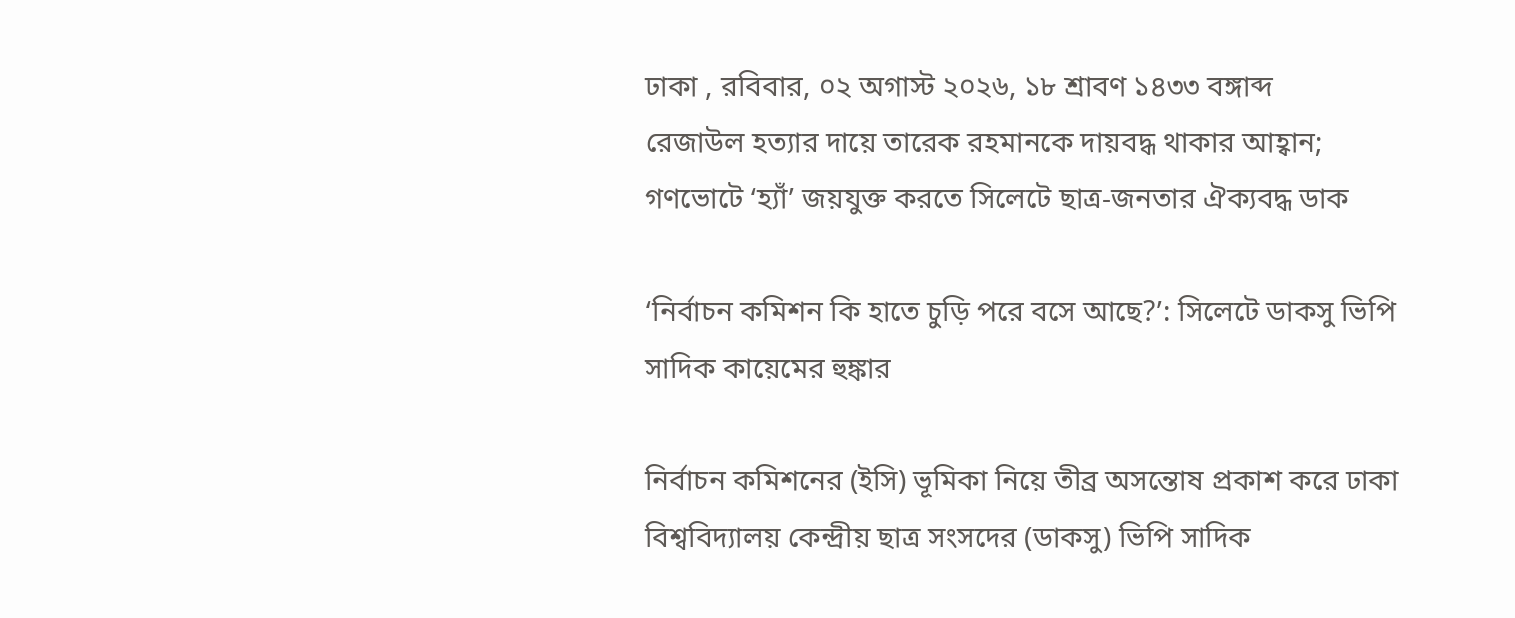ঢাকা , রবিবার, ০২ অগাস্ট ২০২৬, ১৮ শ্রাবণ ১৪৩৩ বঙ্গাব্দ
রেজাউল হত্যার দায়ে তারেক রহমানকে দায়বদ্ধ থাকার আহ্বান; গণভোটে ‘হ্যাঁ’ জয়যুক্ত করতে সিলেটে ছাত্র-জনতার ঐক্যবদ্ধ ডাক

‘নির্বাচন কমিশন কি হাতে চুড়ি পরে বসে আছে?’: সিলেটে ডাকসু ভিপি সাদিক কায়েমের হুঙ্কার

নির্বাচন কমিশনের (ইসি) ভূমিকা নিয়ে তীব্র অসন্তোষ প্রকাশ করে ঢাকা বিশ্ববিদ্যালয় কেন্দ্রীয় ছাত্র সংসদের (ডাকসু) ভিপি সাদিক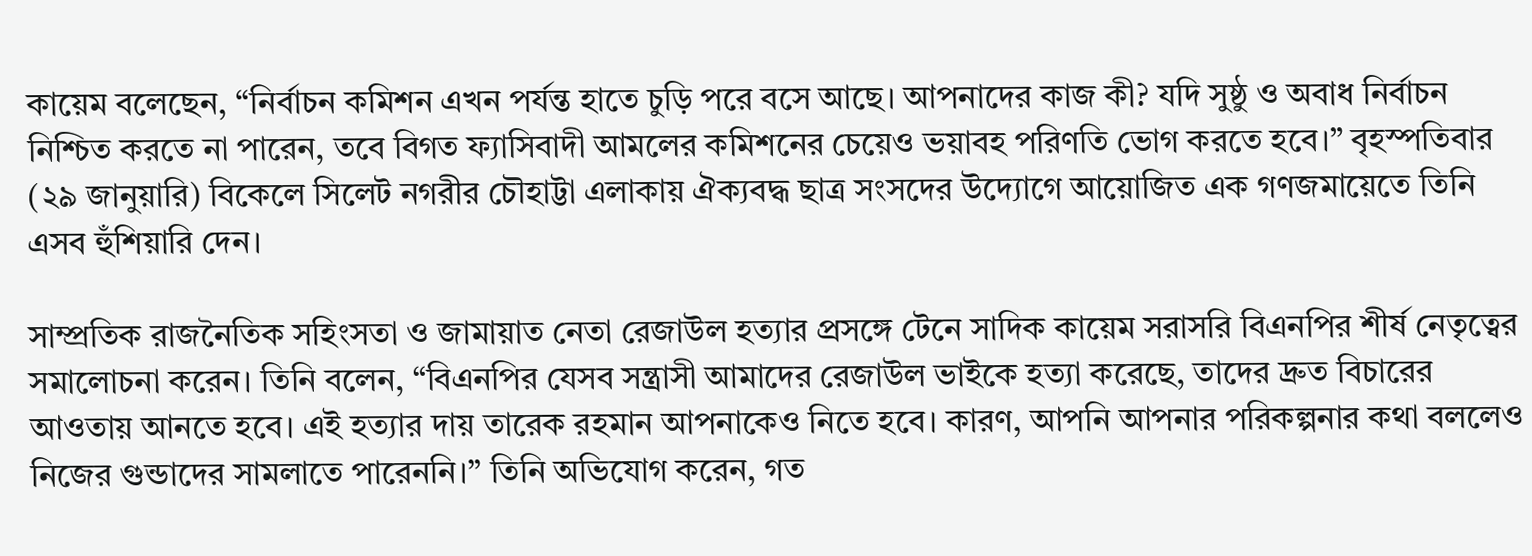কায়েম বলেছেন, “নির্বাচন কমিশন এখন পর্যন্ত হাতে চুড়ি পরে বসে আছে। আপনাদের কাজ কী? যদি সুষ্ঠু ও অবাধ নির্বাচন নিশ্চিত করতে না পারেন, তবে বিগত ফ্যাসিবাদী আমলের কমিশনের চেয়েও ভয়াবহ পরিণতি ভোগ করতে হবে।” বৃহস্পতিবার (২৯ জানুয়ারি) বিকেলে সিলেট নগরীর চৌহাট্টা এলাকায় ঐক্যবদ্ধ ছাত্র সংসদের উদ্যোগে আয়োজিত এক গণজমায়েতে তিনি এসব হুঁশিয়ারি দেন।

সাম্প্রতিক রাজনৈতিক সহিংসতা ও জামায়াত নেতা রেজাউল হত্যার প্রসঙ্গে টেনে সাদিক কায়েম সরাসরি বিএনপির শীর্ষ নেতৃত্বের সমালোচনা করেন। তিনি বলেন, “বিএনপির যেসব সন্ত্রাসী আমাদের রেজাউল ভাইকে হত্যা করেছে, তাদের দ্রুত বিচারের আওতায় আনতে হবে। এই হত্যার দায় তারেক রহমান আপনাকেও নিতে হবে। কারণ, আপনি আপনার পরিকল্পনার কথা বললেও নিজের গুন্ডাদের সামলাতে পারেননি।” তিনি অভিযোগ করেন, গত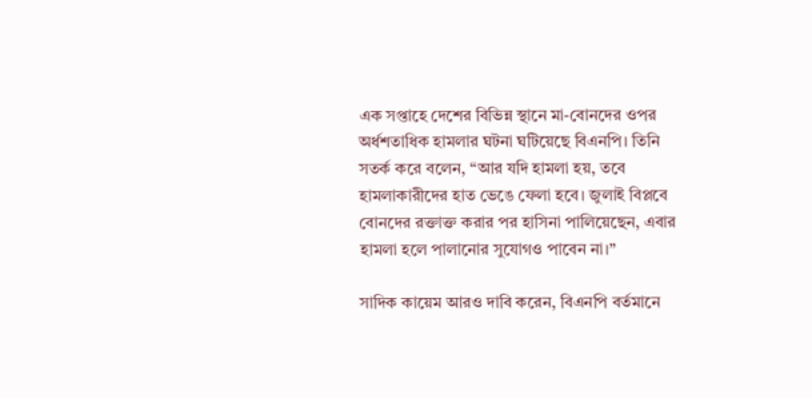এক সপ্তাহে দেশের বিভিন্ন স্থানে মা-বোনদের ওপর অর্ধশতাধিক হামলার ঘটনা ঘটিয়েছে বিএনপি। তিনি সতর্ক করে বলেন, “আর যদি হামলা হয়, তবে হামলাকারীদের হাত ভেঙে ফেলা হবে। জুলাই বিপ্লবে বোনদের রক্তাক্ত করার পর হাসিনা পালিয়েছেন, এবার হামলা হলে পালানোর সুযোগও পাবেন না।”

সাদিক কায়েম আরও দাবি করেন, বিএনপি বর্তমানে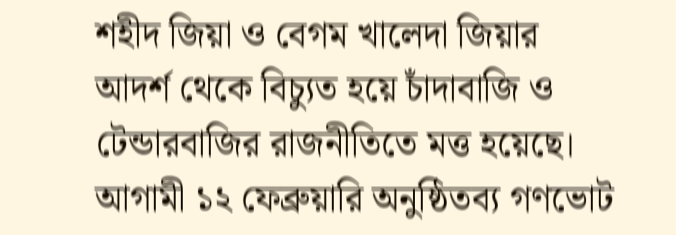শহীদ জিয়া ও বেগম খালেদা জিয়ার আদর্শ থেকে বিচ্যুত হয়ে চাঁদাবাজি ও টেন্ডারবাজির রাজনীতিতে মত্ত হয়েছে। আগামী ১২ ফেব্রুয়ারি অনুষ্ঠিতব্য গণভোট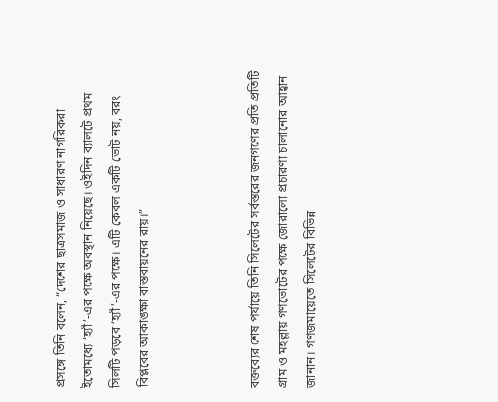প্রসঙ্গে তিনি বলেন, “দেশের ছাত্রসমাজ ও সাধারণ নাগরিকরা ইতোমধ্যে ‘হ্যাঁ’-এর পক্ষে অবস্থান নিয়েছে। ওইদিন ব্যালটে প্রথম সিলটি পড়বে ‘হ্যাঁ’-এর পক্ষে। এটি কেবল একটি ভোট নয়, বরং বিপ্লবের আকাঙ্ক্ষা বাস্তবায়নের রায়।”



বক্তব্যের শেষ পর্যায়ে তিনি সিলেটের সর্বস্তরের জনগণের প্রতি প্রতিটি গ্রাম ও মহল্লায় গণভোটের পক্ষে জোরালো প্রচারণা চালানোর আহ্বান জানান। গণজমায়েতে সিলেটের বিভিন্ন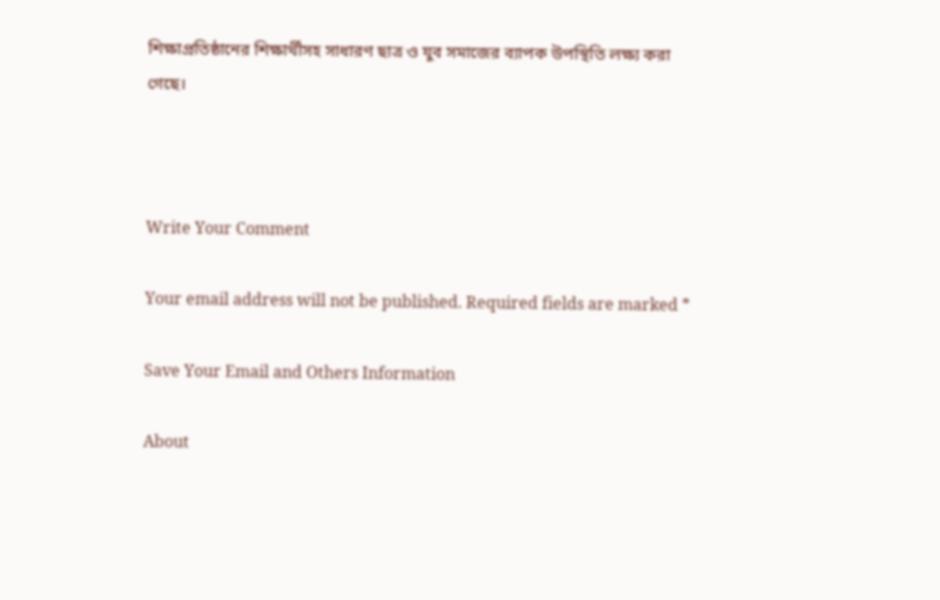শিক্ষাপ্রতিষ্ঠানের শিক্ষার্থীসহ সাধারণ ছাত্র ও যুব সমাজের ব্যাপক উপস্থিতি লক্ষ্য করা গেছে।



Write Your Comment

Your email address will not be published. Required fields are marked *

Save Your Email and Others Information

About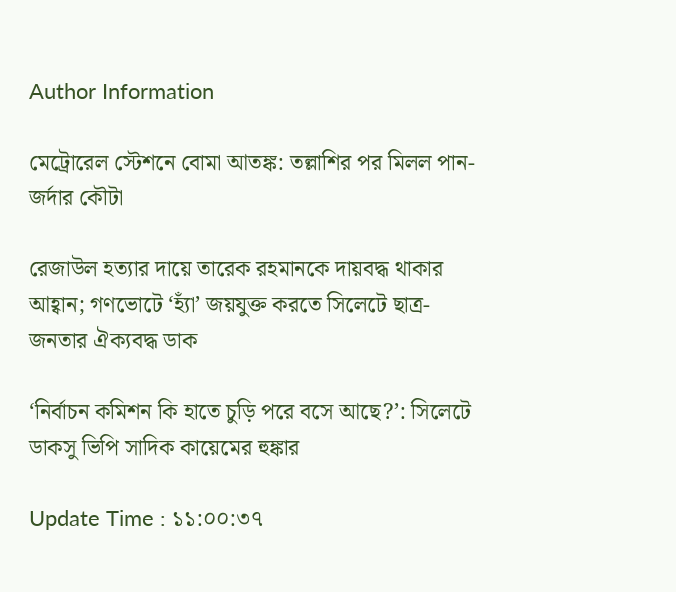Author Information

মেট্রোরেল স্টেশনে বোমা আতঙ্ক: তল্লাশির পর মিলল পান-জর্দার কৌটা

রেজাউল হত্যার দায়ে তারেক রহমানকে দায়বদ্ধ থাকার আহ্বান; গণভোটে ‘হ্যাঁ’ জয়যুক্ত করতে সিলেটে ছাত্র-জনতার ঐক্যবদ্ধ ডাক

‘নির্বাচন কমিশন কি হাতে চুড়ি পরে বসে আছে?’: সিলেটে ডাকসু ভিপি সাদিক কায়েমের হুঙ্কার

Update Time : ১১:০০:৩৭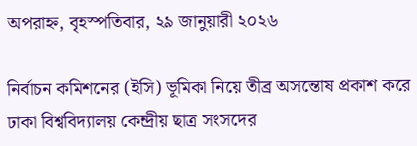অপরাহ্ন, বৃহস্পতিবার, ২৯ জানুয়ারী ২০২৬

নির্বাচন কমিশনের (ইসি) ভূমিকা নিয়ে তীব্র অসন্তোষ প্রকাশ করে ঢাকা বিশ্ববিদ্যালয় কেন্দ্রীয় ছাত্র সংসদের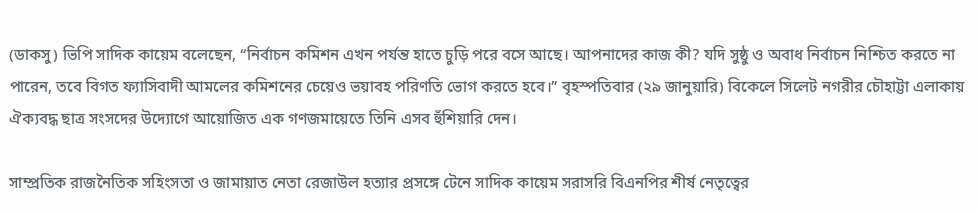(ডাকসু) ভিপি সাদিক কায়েম বলেছেন, “নির্বাচন কমিশন এখন পর্যন্ত হাতে চুড়ি পরে বসে আছে। আপনাদের কাজ কী? যদি সুষ্ঠু ও অবাধ নির্বাচন নিশ্চিত করতে না পারেন, তবে বিগত ফ্যাসিবাদী আমলের কমিশনের চেয়েও ভয়াবহ পরিণতি ভোগ করতে হবে।” বৃহস্পতিবার (২৯ জানুয়ারি) বিকেলে সিলেট নগরীর চৌহাট্টা এলাকায় ঐক্যবদ্ধ ছাত্র সংসদের উদ্যোগে আয়োজিত এক গণজমায়েতে তিনি এসব হুঁশিয়ারি দেন।

সাম্প্রতিক রাজনৈতিক সহিংসতা ও জামায়াত নেতা রেজাউল হত্যার প্রসঙ্গে টেনে সাদিক কায়েম সরাসরি বিএনপির শীর্ষ নেতৃত্বের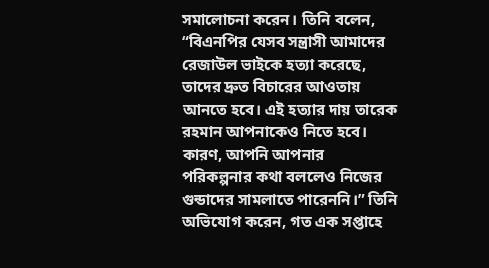সমালোচনা করেন। তিনি বলেন, “বিএনপির যেসব সন্ত্রাসী আমাদের রেজাউল ভাইকে হত্যা করেছে, তাদের দ্রুত বিচারের আওতায় আনতে হবে। এই হত্যার দায় তারেক রহমান আপনাকেও নিতে হবে। কারণ, আপনি আপনার পরিকল্পনার কথা বললেও নিজের গুন্ডাদের সামলাতে পারেননি।” তিনি অভিযোগ করেন, গত এক সপ্তাহে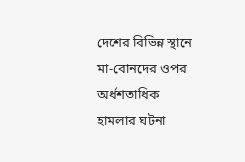দেশের বিভিন্ন স্থানে মা-বোনদের ওপর অর্ধশতাধিক হামলার ঘটনা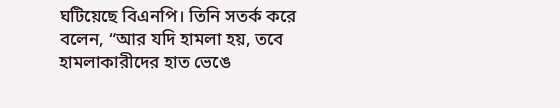ঘটিয়েছে বিএনপি। তিনি সতর্ক করে বলেন, “আর যদি হামলা হয়, তবে হামলাকারীদের হাত ভেঙে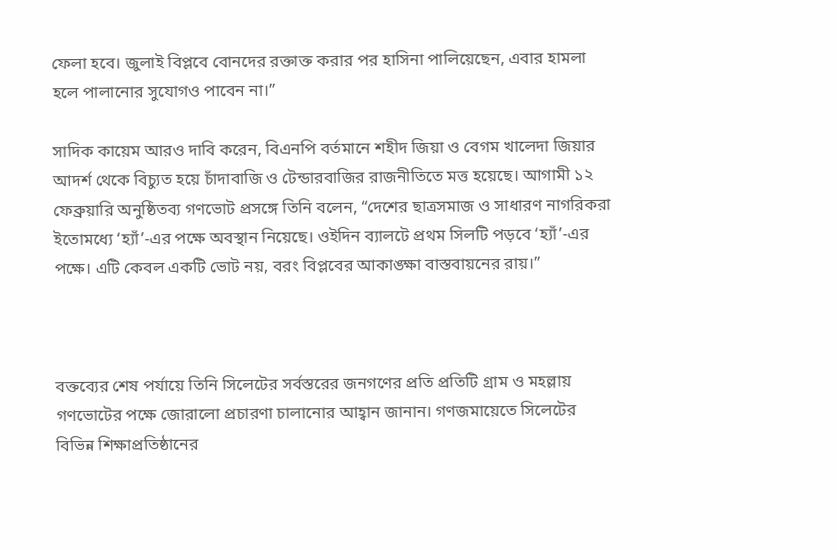ফেলা হবে। জুলাই বিপ্লবে বোনদের রক্তাক্ত করার পর হাসিনা পালিয়েছেন, এবার হামলা হলে পালানোর সুযোগও পাবেন না।”

সাদিক কায়েম আরও দাবি করেন, বিএনপি বর্তমানে শহীদ জিয়া ও বেগম খালেদা জিয়ার আদর্শ থেকে বিচ্যুত হয়ে চাঁদাবাজি ও টেন্ডারবাজির রাজনীতিতে মত্ত হয়েছে। আগামী ১২ ফেব্রুয়ারি অনুষ্ঠিতব্য গণভোট প্রসঙ্গে তিনি বলেন, “দেশের ছাত্রসমাজ ও সাধারণ নাগরিকরা ইতোমধ্যে ‘হ্যাঁ’-এর পক্ষে অবস্থান নিয়েছে। ওইদিন ব্যালটে প্রথম সিলটি পড়বে ‘হ্যাঁ’-এর পক্ষে। এটি কেবল একটি ভোট নয়, বরং বিপ্লবের আকাঙ্ক্ষা বাস্তবায়নের রায়।”



বক্তব্যের শেষ পর্যায়ে তিনি সিলেটের সর্বস্তরের জনগণের প্রতি প্রতিটি গ্রাম ও মহল্লায় গণভোটের পক্ষে জোরালো প্রচারণা চালানোর আহ্বান জানান। গণজমায়েতে সিলেটের বিভিন্ন শিক্ষাপ্রতিষ্ঠানের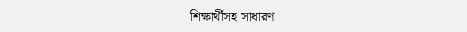শিক্ষার্থীসহ সাধারণ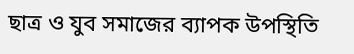ছাত্র ও যুব সমাজের ব্যাপক উপস্থিতি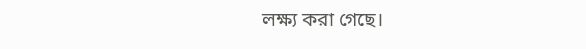লক্ষ্য করা গেছে।